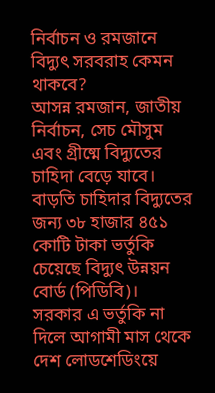নির্বাচন ও রমজানে বিদ্যুৎ সরবরাহ কেমন থাকবে?
আসন্ন রমজান, জাতীয় নির্বাচন, সেচ মৌসুম এবং গ্রীষ্মে বিদ্যুতের চাহিদা বেড়ে যাবে। বাড়তি চাহিদার বিদ্যুতের জন্য ৩৮ হাজার ৪৫১ কোটি টাকা ভর্তুকি চেয়েছে বিদ্যুৎ উন্নয়ন বোর্ড (পিডিবি)।
সরকার এ ভর্তুকি না দিলে আগামী মাস থেকে দেশ লোডশেডিংয়ে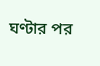ঘণ্টার পর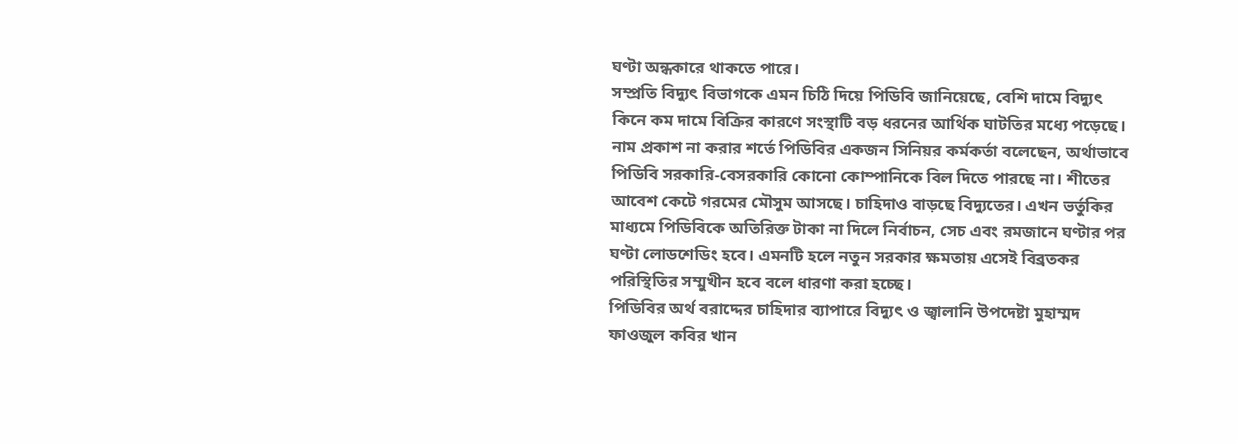ঘণ্টা অন্ধকারে থাকতে পারে।
সম্প্রতি বিদ্যুৎ বিভাগকে এমন চিঠি দিয়ে পিডিবি জানিয়েছে, বেশি দামে বিদ্যুৎ কিনে কম দামে বিক্রির কারণে সংস্থাটি বড় ধরনের আর্থিক ঘাটতির মধ্যে পড়েছে।
নাম প্রকাশ না করার শর্তে পিডিবির একজন সিনিয়র কর্মকর্তা বলেছেন, অর্থাভাবে পিডিবি সরকারি-বেসরকারি কোনো কোম্পানিকে বিল দিতে পারছে না। শীতের আবেশ কেটে গরমের মৌসুম আসছে। চাহিদাও বাড়ছে বিদ্যুতের। এখন ভর্তুকির মাধ্যমে পিডিবিকে অতিরিক্ত টাকা না দিলে নির্বাচন, সেচ এবং রমজানে ঘণ্টার পর ঘণ্টা লোডশেডিং হবে। এমনটি হলে নতুন সরকার ক্ষমতায় এসেই বিব্রতকর পরিস্থিতির সম্মুখীন হবে বলে ধারণা করা হচ্ছে।
পিডিবির অর্থ বরাদ্দের চাহিদার ব্যাপারে বিদ্যুৎ ও জ্বালানি উপদেষ্টা মুহাম্মদ ফাওজুল কবির খান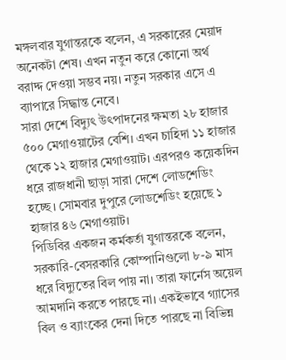মঙ্গলবার যুগান্তরকে বলেন, এ সরকারের মেয়াদ অনেকটা শেষ। এখন নতুন করে কোনো অর্থ বরাদ্দ দেওয়া সম্ভব নয়। নতুন সরকার এসে এ ব্যাপারে সিদ্ধান্ত নেবে।
সারা দেশে বিদ্যুৎ উৎপাদনের ক্ষমতা ২৮ হাজার ৫০০ মেগাওয়াটের বেশি। এখন চাহিদা ১১ হাজার থেকে ১২ হাজার মেগাওয়াট। এরপরও কয়েকদিন ধরে রাজধানী ছাড়া সারা দেশে লোডশেডিং হচ্ছে। সোমবার দুপুরে লোডশেডিং হয়েছে ১ হাজার ৪৬ মেগাওয়াট।
পিডিবির একজন কর্মকর্তা যুগান্তরকে বলেন, সরকারি-বেসরকারি কোম্পানিগুলো ৮-৯ মাস ধরে বিদ্যুতের বিল পায় না। তারা ফার্নেস অয়েল আমদানি করতে পারছে না। একইভাবে গ্যাসের বিল ও ব্যাংকের দেনা দিতে পারছে না বিভিন্ন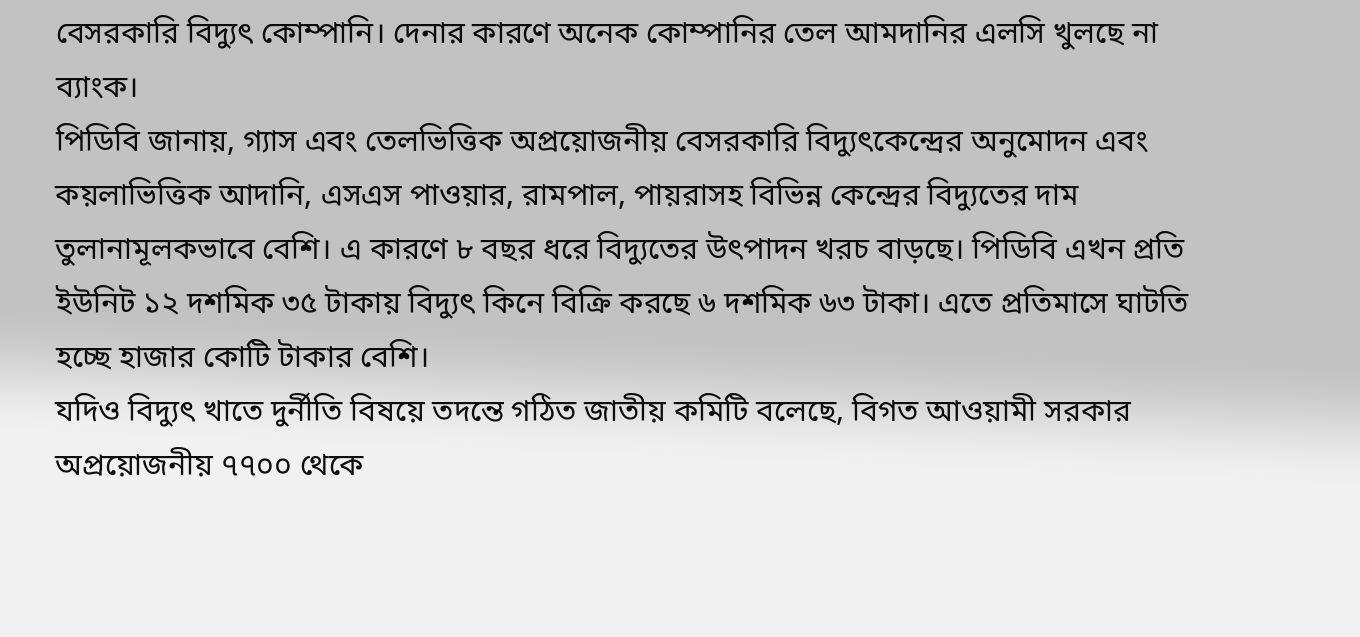বেসরকারি বিদ্যুৎ কোম্পানি। দেনার কারণে অনেক কোম্পানির তেল আমদানির এলসি খুলছে না ব্যাংক।
পিডিবি জানায়, গ্যাস এবং তেলভিত্তিক অপ্রয়োজনীয় বেসরকারি বিদ্যুৎকেন্দ্রের অনুমোদন এবং কয়লাভিত্তিক আদানি, এসএস পাওয়ার, রামপাল, পায়রাসহ বিভিন্ন কেন্দ্রের বিদ্যুতের দাম তুলানামূলকভাবে বেশি। এ কারণে ৮ বছর ধরে বিদ্যুতের উৎপাদন খরচ বাড়ছে। পিডিবি এখন প্রতি ইউনিট ১২ দশমিক ৩৫ টাকায় বিদ্যুৎ কিনে বিক্রি করছে ৬ দশমিক ৬৩ টাকা। এতে প্রতিমাসে ঘাটতি হচ্ছে হাজার কোটি টাকার বেশি।
যদিও বিদ্যুৎ খাতে দুর্নীতি বিষয়ে তদন্তে গঠিত জাতীয় কমিটি বলেছে, বিগত আওয়ামী সরকার অপ্রয়োজনীয় ৭৭০০ থেকে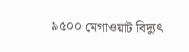৯৫০০ মেগাওয়াট বিদ্যুৎ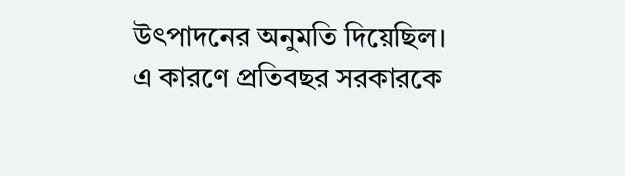উৎপাদনের অনুমতি দিয়েছিল। এ কারণে প্রতিবছর সরকারকে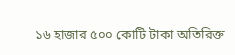১৬ হাজার ৫০০ কোটি টাকা অতিরিক্ত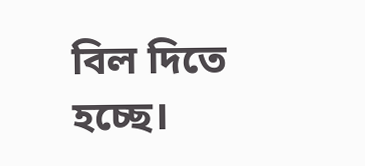বিল দিতে হচ্ছে।